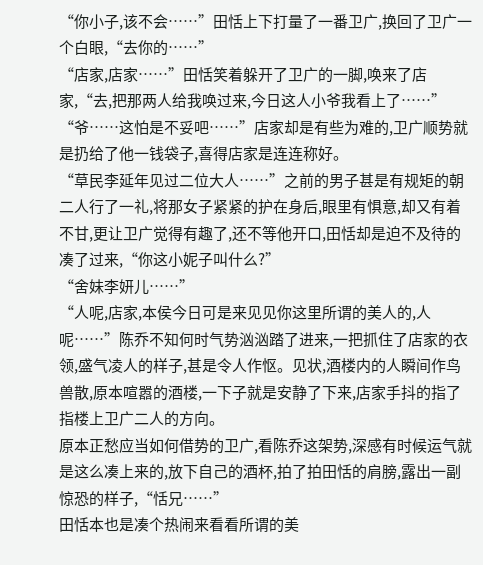“你小子,该不会……”田恬上下打量了一番卫广,换回了卫广一个白眼,“去你的……”
“店家,店家……”田恬笑着躲开了卫广的一脚,唤来了店家,“去,把那两人给我唤过来,今日这人小爷我看上了……”
“爷……这怕是不妥吧……”店家却是有些为难的,卫广顺势就是扔给了他一钱袋子,喜得店家是连连称好。
“草民李延年见过二位大人……”之前的男子甚是有规矩的朝二人行了一礼,将那女子紧紧的护在身后,眼里有惧意,却又有着不甘,更让卫广觉得有趣了,还不等他开口,田恬却是迫不及待的凑了过来,“你这小妮子叫什么?”
“舍妹李妍儿……”
“人呢,店家,本侯今日可是来见见你这里所谓的美人的,人呢……”陈乔不知何时气势汹汹踏了进来,一把抓住了店家的衣领,盛气凌人的样子,甚是令人作怄。见状,酒楼内的人瞬间作鸟兽散,原本喧嚣的酒楼,一下子就是安静了下来,店家手抖的指了指楼上卫广二人的方向。
原本正愁应当如何借势的卫广,看陈乔这架势,深感有时候运气就是这么凑上来的,放下自己的酒杯,拍了拍田恬的肩膀,露出一副惊恐的样子,“恬兄……”
田恬本也是凑个热闹来看看所谓的美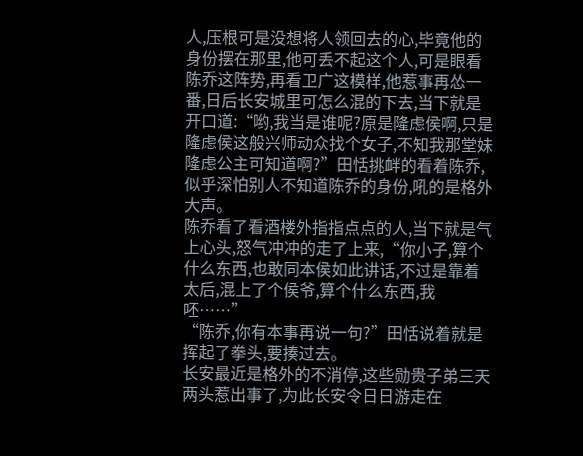人,压根可是没想将人领回去的心,毕竟他的身份摆在那里,他可丢不起这个人,可是眼看陈乔这阵势,再看卫广这模样,他惹事再怂一番,日后长安城里可怎么混的下去,当下就是开口道:“哟,我当是谁呢?原是隆虑侯啊,只是隆虑侯这般兴师动众找个女子,不知我那堂妹隆虑公主可知道啊?”田恬挑衅的看着陈乔,似乎深怕别人不知道陈乔的身份,吼的是格外大声。
陈乔看了看酒楼外指指点点的人,当下就是气上心头,怒气冲冲的走了上来,“你小子,算个什么东西,也敢同本侯如此讲话,不过是靠着太后,混上了个侯爷,算个什么东西,我呸……”
“陈乔,你有本事再说一句?”田恬说着就是挥起了拳头,要揍过去。
长安最近是格外的不消停,这些勋贵子弟三天两头惹出事了,为此长安令日日游走在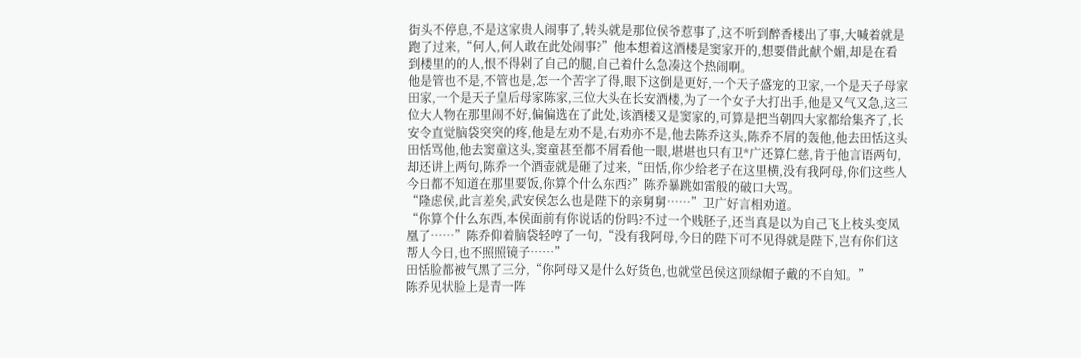街头不停息,不是这家贵人闹事了,转头就是那位侯爷惹事了,这不听到醉香楼出了事,大喊着就是跑了过来,“何人,何人敢在此处闹事?”他本想着这酒楼是窦家开的,想要借此献个媚,却是在看到楼里的的人,恨不得剁了自己的腿,自己着什么急凑这个热闹啊。
他是管也不是,不管也是,怎一个苦字了得,眼下这倒是更好,一个天子盛宠的卫家,一个是天子母家田家,一个是天子皇后母家陈家,三位大头在长安酒楼,为了一个女子大打出手,他是又气又急,这三位大人物在那里闹不好,偏偏选在了此处,该酒楼又是窦家的,可算是把当朝四大家都给集齐了,长安令直觉脑袋突突的疼,他是左劝不是,右劝亦不是,他去陈乔这头,陈乔不屑的轰他,他去田恬这头田恬骂他,他去窦童这头,窦童甚至都不屑看他一眼,堪堪也只有卫*广还算仁慈,肯于他言语两句,却还讲上两句,陈乔一个酒壶就是砸了过来,“田恬,你少给老子在这里横,没有我阿母,你们这些人今日都不知道在那里要饭,你算个什么东西?”陈乔暴跳如雷般的破口大骂。
“隆虑侯,此言差矣,武安侯怎么也是陛下的亲舅舅……”卫广好言相劝道。
“你算个什么东西,本侯面前有你说话的份吗?不过一个贱胚子,还当真是以为自己飞上枝头变凤凰了……”陈乔仰着脑袋轻哼了一句,“没有我阿母,今日的陛下可不见得就是陛下,岂有你们这帮人今日,也不照照镜子……”
田恬脸都被气黑了三分,“你阿母又是什么好货色,也就堂邑侯这顶绿帽子戴的不自知。”
陈乔见状脸上是青一阵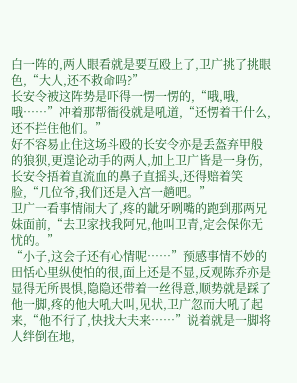白一阵的,两人眼看就是要互殴上了,卫广挑了挑眼色,“大人,还不救命吗?”
长安令被这阵势是吓得一愣一愣的,“哦,哦,哦……”冲着那帮衙役就是吼道,“还愣着干什么,还不拦住他们。”
好不容易止住这场斗殴的长安令亦是丢盔弃甲般的狼狈,更遑论动手的两人,加上卫广皆是一身伤,长安令捂着直流血的鼻子直摇头,还得赔着笑脸,“几位爷,我们还是入宫一趟吧。”
卫广一看事情闹大了,疼的龇牙咧嘴的跑到那两兄妹面前,“去卫家找我阿兄,他叫卫青,定会保你无忧的。”
“小子,这会子还有心情呢……”预感事情不妙的田恬心里纵使怕的很,面上还是不显,反观陈乔亦是显得无所畏惧,隐隐还带着一丝得意,顺势就是踩了他一脚,疼的他大吼大叫,见状,卫广忽而大吼了起来,“他不行了,快找大夫来……”说着就是一脚将人绊倒在地,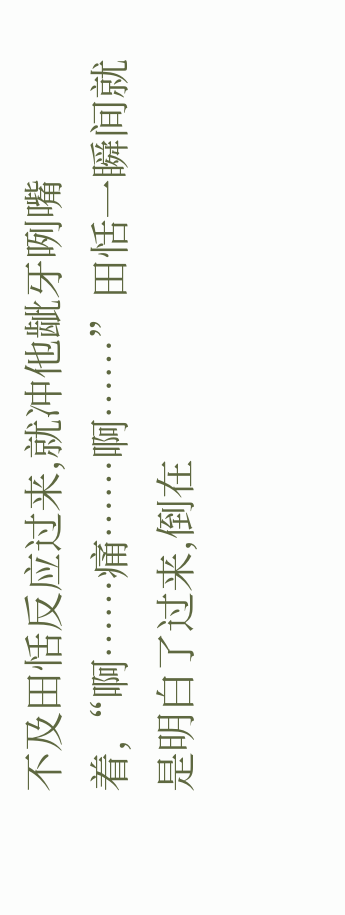不及田恬反应过来,就冲他龇牙咧嘴着,“啊……痛……啊……”田恬一瞬间就是明白了过来,倒在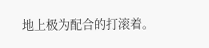地上极为配合的打滚着。